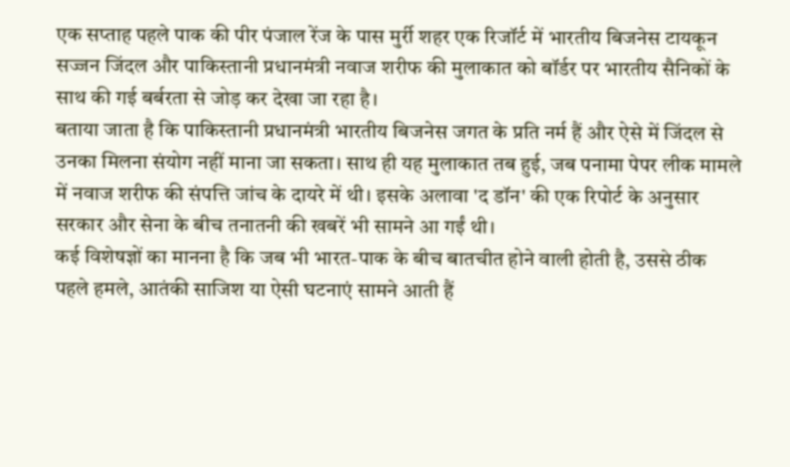एक सप्ताह पहले पाक की पीर पंजाल रेंज के पास मुर्री शहर एक रिजॉर्ट में भारतीय बिजनेस टायकून सज्जन जिंदल और पाकिस्तानी प्रधानमंत्री नवाज शरीफ की मुलाकात को बॉर्डर पर भारतीय सैनिकों के साथ की गई बर्बरता से जोड़ कर देखा जा रहा है।
बताया जाता है कि पाकिस्तानी प्रधानमंत्री भारतीय बिजनेस जगत के प्रति नर्म हैं और ऐसे में जिंदल से उनका मिलना संयोग नहीं माना जा सकता। साथ ही यह मुलाकात तब हुई, जब पनामा पेपर लीक मामले में नवाज शरीफ की संपत्ति जांच के दायरे में थी। इसके अलावा 'द डॉन' की एक रिपोर्ट के अनुसार सरकार और सेना के बीच तनातनी की खबरें भी सामने आ गईं थी।
कई विशेषज्ञों का मानना है कि जब भी भारत-पाक के बीच बातचीत होने वाली होती है, उससे ठीक पहले हमले, आतंकी साजिश या ऐसी घटनाएं सामने आती हैं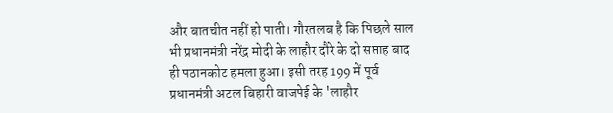और बातचीत नहीं हो पाती। गौरतलब है कि पिछले साल भी प्रधानमंत्री नरेंद्र मोदी के लाहौर दौरे के दो सप्ताह बाद ही पठानकोट हमला हुआ। इसी तरह 199 में पूर्व प्रधानमंत्री अटल बिहारी वाजपेई के 'लाहौर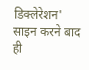डिक्लेरेशन' साइन करने बाद ही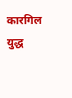कारगिल युद्ध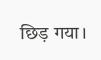छिड़ गया।